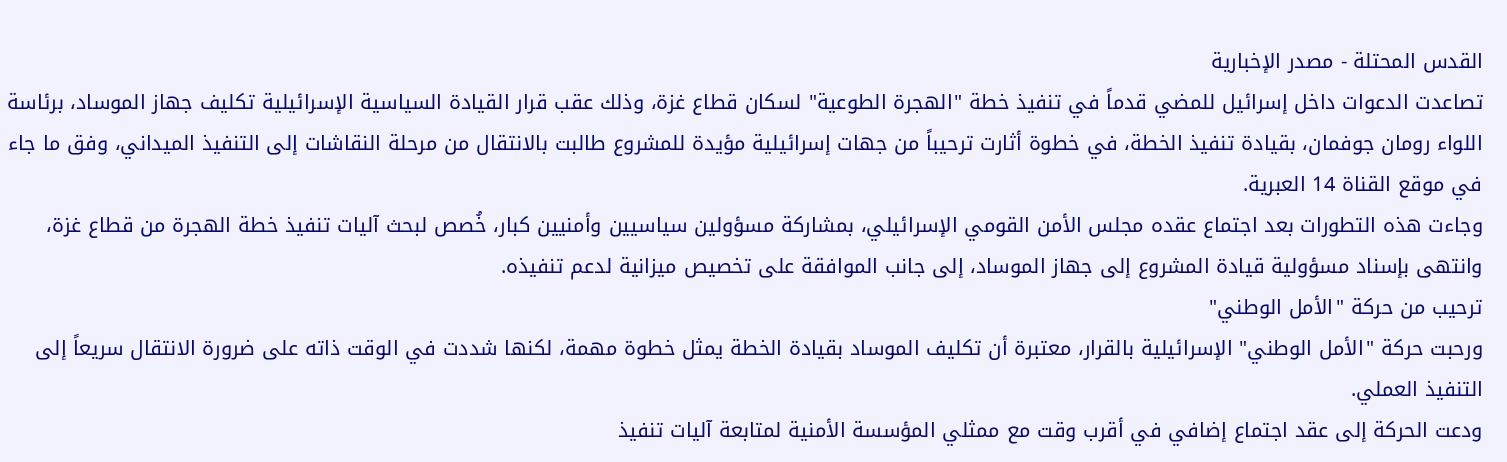القدس المحتلة - مصدر الإخبارية
تصاعدت الدعوات داخل إسرائيل للمضي قدماً في تنفيذ خطة "الهجرة الطوعية" لسكان قطاع غزة، وذلك عقب قرار القيادة السياسية الإسرائيلية تكليف جهاز الموساد، برئاسة اللواء رومان جوفمان، بقيادة تنفيذ الخطة، في خطوة أثارت ترحيباً من جهات إسرائيلية مؤيدة للمشروع طالبت بالانتقال من مرحلة النقاشات إلى التنفيذ الميداني، وفق ما جاء في موقع القناة 14 العبرية.
وجاءت هذه التطورات بعد اجتماع عقده مجلس الأمن القومي الإسرائيلي، بمشاركة مسؤولين سياسيين وأمنيين كبار، خُصص لبحث آليات تنفيذ خطة الهجرة من قطاع غزة، وانتهى بإسناد مسؤولية قيادة المشروع إلى جهاز الموساد، إلى جانب الموافقة على تخصيص ميزانية لدعم تنفيذه.
ترحيب من حركة "الأمل الوطني"
ورحبت حركة "الأمل الوطني" الإسرائيلية بالقرار، معتبرة أن تكليف الموساد بقيادة الخطة يمثل خطوة مهمة، لكنها شددت في الوقت ذاته على ضرورة الانتقال سريعاً إلى التنفيذ العملي.
ودعت الحركة إلى عقد اجتماع إضافي في أقرب وقت مع ممثلي المؤسسة الأمنية لمتابعة آليات تنفيذ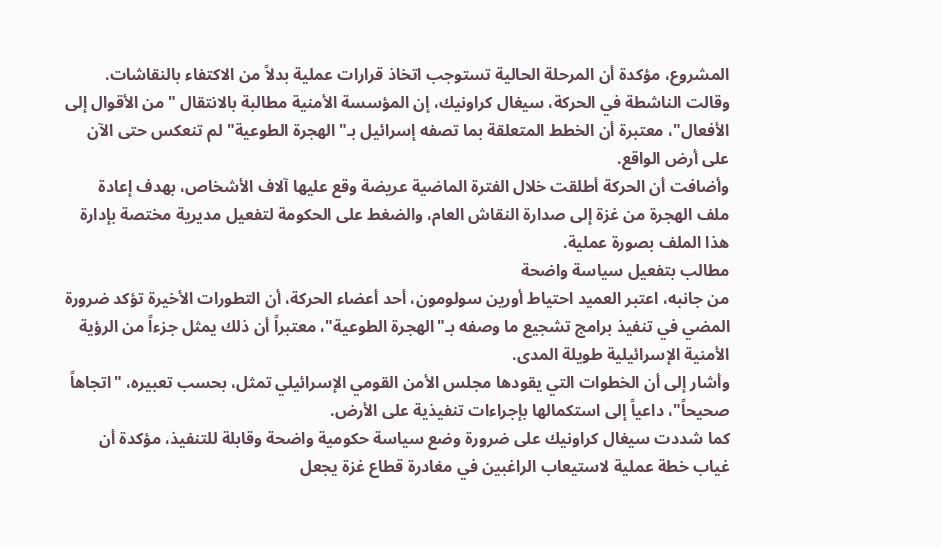المشروع، مؤكدة أن المرحلة الحالية تستوجب اتخاذ قرارات عملية بدلاً من الاكتفاء بالنقاشات.
وقالت الناشطة في الحركة، سيغال كراونيك، إن المؤسسة الأمنية مطالبة بالانتقال "من الأقوال إلى الأفعال"، معتبرة أن الخطط المتعلقة بما تصفه إسرائيل بـ"الهجرة الطوعية" لم تنعكس حتى الآن على أرض الواقع.
وأضافت أن الحركة أطلقت خلال الفترة الماضية عريضة وقع عليها آلاف الأشخاص، بهدف إعادة ملف الهجرة من غزة إلى صدارة النقاش العام، والضغط على الحكومة لتفعيل مديرية مختصة بإدارة هذا الملف بصورة عملية.
مطالب بتفعيل سياسة واضحة
من جانبه، اعتبر العميد احتياط أورين سولومون، أحد أعضاء الحركة، أن التطورات الأخيرة تؤكد ضرورة المضي في تنفيذ برامج تشجيع ما وصفه بـ"الهجرة الطوعية"، معتبراً أن ذلك يمثل جزءاً من الرؤية الأمنية الإسرائيلية طويلة المدى.
وأشار إلى أن الخطوات التي يقودها مجلس الأمن القومي الإسرائيلي تمثل، بحسب تعبيره، "اتجاهاً صحيحاً"، داعياً إلى استكمالها بإجراءات تنفيذية على الأرض.
كما شددت سيغال كراونيك على ضرورة وضع سياسة حكومية واضحة وقابلة للتنفيذ، مؤكدة أن غياب خطة عملية لاستيعاب الراغبين في مغادرة قطاع غزة يجعل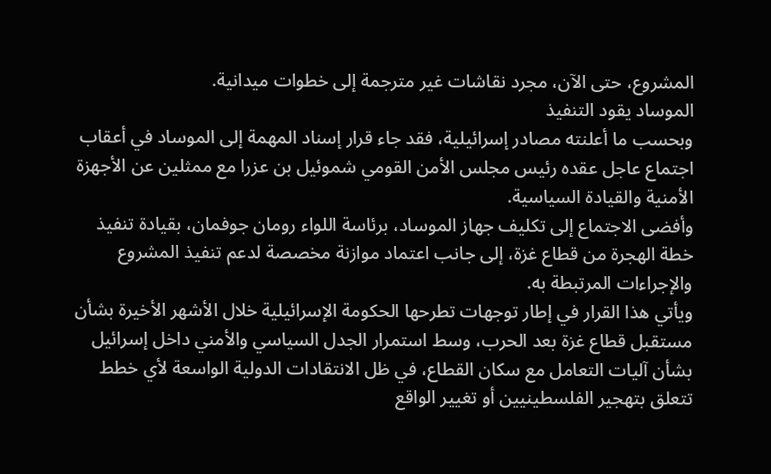المشروع، حتى الآن، مجرد نقاشات غير مترجمة إلى خطوات ميدانية.
الموساد يقود التنفيذ
وبحسب ما أعلنته مصادر إسرائيلية، فقد جاء قرار إسناد المهمة إلى الموساد في أعقاب اجتماع عاجل عقده رئيس مجلس الأمن القومي شموئيل بن عزرا مع ممثلين عن الأجهزة الأمنية والقيادة السياسية.
وأفضى الاجتماع إلى تكليف جهاز الموساد، برئاسة اللواء رومان جوفمان، بقيادة تنفيذ خطة الهجرة من قطاع غزة، إلى جانب اعتماد موازنة مخصصة لدعم تنفيذ المشروع والإجراءات المرتبطة به.
ويأتي هذا القرار في إطار توجهات تطرحها الحكومة الإسرائيلية خلال الأشهر الأخيرة بشأن مستقبل قطاع غزة بعد الحرب، وسط استمرار الجدل السياسي والأمني داخل إسرائيل بشأن آليات التعامل مع سكان القطاع، في ظل الانتقادات الدولية الواسعة لأي خطط تتعلق بتهجير الفلسطينيين أو تغيير الواقع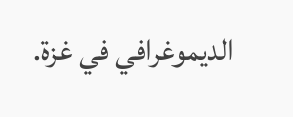الديموغرافي في غزة.